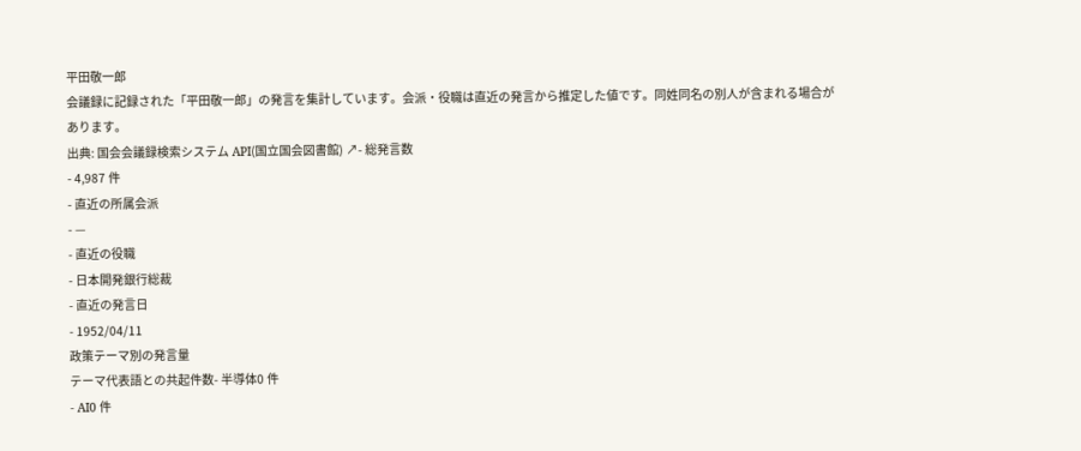平田敬一郎
会議録に記録された「平田敬一郎」の発言を集計しています。会派・役職は直近の発言から推定した値です。同姓同名の別人が含まれる場合があります。
出典: 国会会議録検索システム API(国立国会図書館) ↗- 総発言数
- 4,987 件
- 直近の所属会派
- —
- 直近の役職
- 日本開発銀行総裁
- 直近の発言日
- 1952/04/11
政策テーマ別の発言量
テーマ代表語との共起件数- 半導体0 件
- AI0 件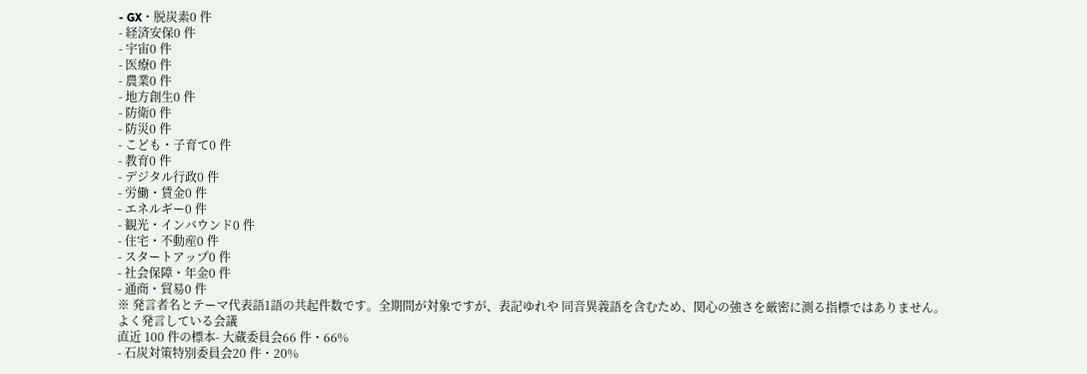- GX・脱炭素0 件
- 経済安保0 件
- 宇宙0 件
- 医療0 件
- 農業0 件
- 地方創生0 件
- 防衛0 件
- 防災0 件
- こども・子育て0 件
- 教育0 件
- デジタル行政0 件
- 労働・賃金0 件
- エネルギー0 件
- 観光・インバウンド0 件
- 住宅・不動産0 件
- スタートアップ0 件
- 社会保障・年金0 件
- 通商・貿易0 件
※ 発言者名とテーマ代表語1語の共起件数です。全期間が対象ですが、表記ゆれや 同音異義語を含むため、関心の強さを厳密に測る指標ではありません。
よく発言している会議
直近 100 件の標本- 大蔵委員会66 件・66%
- 石炭対策特別委員会20 件・20%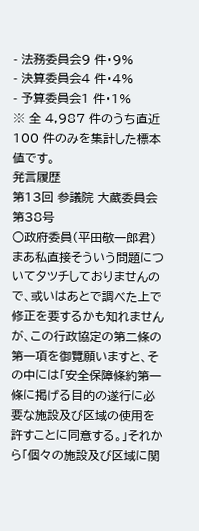- 法務委員会9 件・9%
- 決算委員会4 件・4%
- 予算委員会1 件・1%
※ 全 4,987 件のうち直近 100 件のみを集計した標本値です。
発言履歴
第13回 参議院 大蔵委員会 第38号
○政府委員(平田敬一郎君) まあ私直接そういう問題についてタツチしておりませんので、或いはあとで調べた上で修正を要するかも知れませんが、この行政協定の第二條の第一項を御覽願いますと、その中には「安全保障條約第一條に掲げる目的の遂行に必要な施設及び区域の使用を許すことに同意する。」それから「個々の施設及び区域に関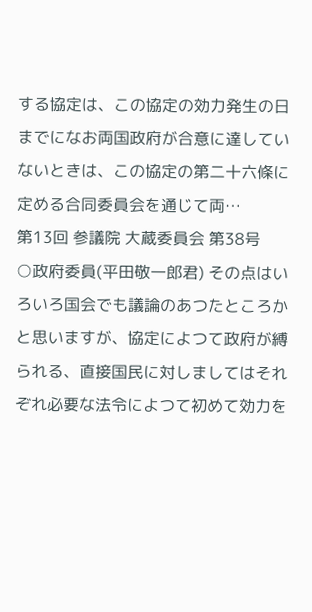する協定は、この協定の効力発生の日までになお両国政府が合意に達していないときは、この協定の第二十六條に定める合同委員会を通じて両…
第13回 参議院 大蔵委員会 第38号
○政府委員(平田敬一郎君) その点はいろいろ国会でも議論のあつたところかと思いますが、協定によつて政府が縛られる、直接国民に対しましてはそれぞれ必要な法令によつて初めて効力を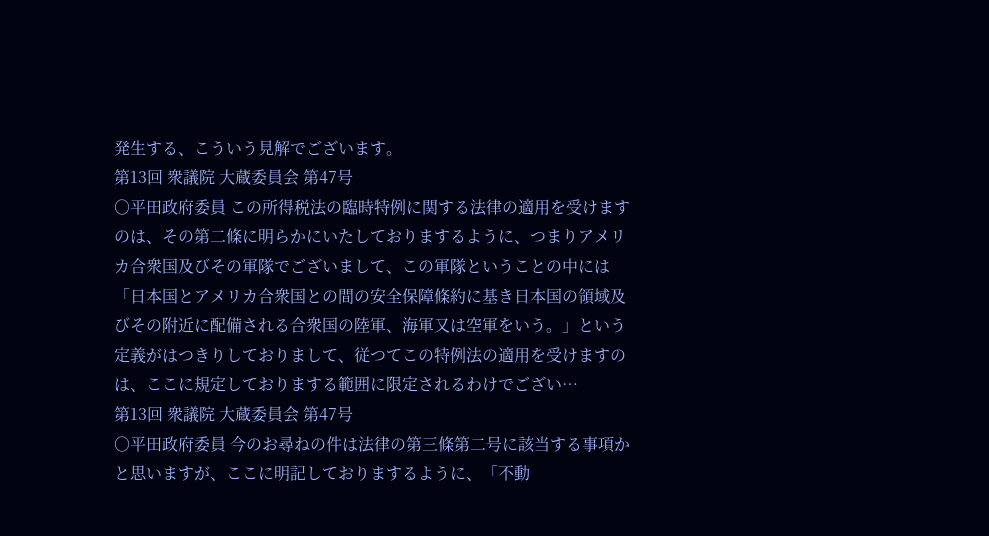発生する、こういう見解でございます。
第13回 衆議院 大蔵委員会 第47号
○平田政府委員 この所得税法の臨時特例に関する法律の適用を受けますのは、その第二條に明らかにいたしておりまするように、つまりアメリカ合衆国及びその軍隊でございまして、この軍隊ということの中には「日本国とアメリカ合衆国との間の安全保障條約に基き日本国の領域及びその附近に配備される合衆国の陸軍、海軍又は空軍をいう。」という定義がはつきりしておりまして、従つてこの特例法の適用を受けますのは、ここに規定しておりまする範囲に限定されるわけでござい…
第13回 衆議院 大蔵委員会 第47号
○平田政府委員 今のお尋ねの件は法律の第三條第二号に該当する事項かと思いますが、ここに明記しておりまするように、「不動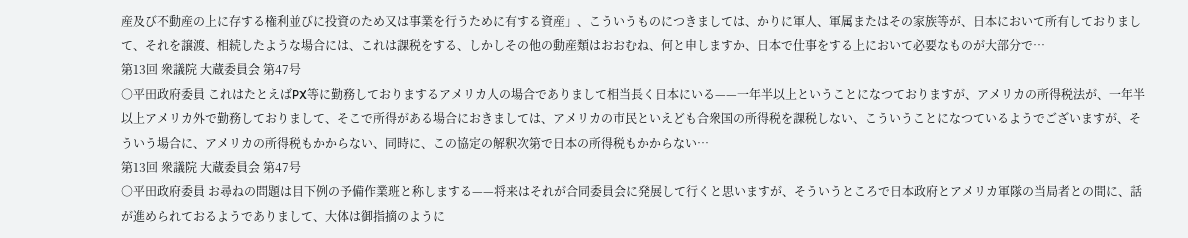産及び不動産の上に存する権利並びに投資のため又は事業を行うために有する資産」、こういうものにつきましては、かりに軍人、軍属またはその家族等が、日本において所有しておりまして、それを譲渡、相続したような場合には、これは課税をする、しかしその他の動産類はおおむね、何と申しますか、日本で仕事をする上において必要なものが大部分で…
第13回 衆議院 大蔵委員会 第47号
○平田政府委員 これはたとえばPX等に勤務しておりまするアメリカ人の場合でありまして相当長く日本にいる——一年半以上ということになつておりますが、アメリカの所得税法が、一年半以上アメリカ外で勤務しておりまして、そこで所得がある場合におきましては、アメリカの市民といえども合衆国の所得税を課税しない、こういうことになつているようでございますが、そういう場合に、アメリカの所得税もかからない、同時に、この協定の解釈次第で日本の所得税もかからない…
第13回 衆議院 大蔵委員会 第47号
○平田政府委員 お尋ねの問題は目下例の予備作業班と称しまする——将来はそれが合同委員会に発展して行くと思いますが、そういうところで日本政府とアメリカ軍隊の当局者との間に、話が進められておるようでありまして、大体は御指摘のように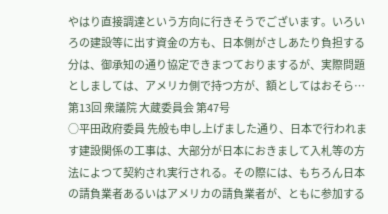やはり直接調達という方向に行きそうでございます。いろいろの建設等に出す資金の方も、日本側がさしあたり負担する分は、御承知の通り協定できまつておりまするが、実際問題としましては、アメリカ側で持つ方が、額としてはおそら…
第13回 衆議院 大蔵委員会 第47号
○平田政府委員 先般も申し上げました通り、日本で行われます建設関係の工事は、大部分が日本におきまして入札等の方法によつて契約され実行される。その際には、もちろん日本の請負業者あるいはアメリカの請負業者が、ともに参加する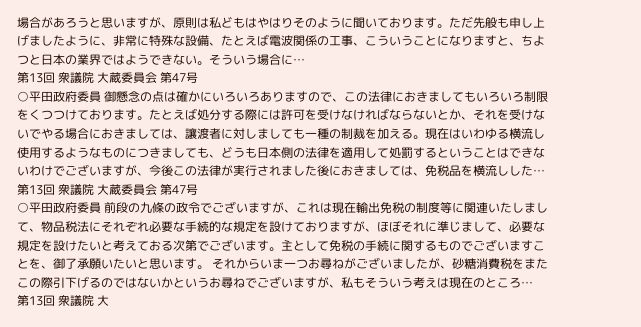場合があろうと思いますが、原則は私どもはやはりそのように聞いております。ただ先般も申し上げましたように、非常に特殊な設備、たとえば電波関係の工事、こういうことになりますと、ちよつと日本の業界ではようできない。そういう場合に…
第13回 衆議院 大蔵委員会 第47号
○平田政府委員 御懸念の点は確かにいろいろありますので、この法律におきましてもいろいろ制限をくつつけております。たとえば処分する際には許可を受けなければならないとか、それを受けないでやる場合におきましては、讓渡者に対しましても一種の制裁を加える。現在はいわゆる横流し使用するようなものにつきましても、どうも日本側の法律を適用して処罰するということはできないわけでございますが、今後この法律が実行されました後におきましては、免税品を横流しした…
第13回 衆議院 大蔵委員会 第47号
○平田政府委員 前段の九條の政令でございますが、これは現在輸出免税の制度等に関連いたしまして、物品税法にそれぞれ必要な手続的な規定を設けておりますが、ほぼそれに準じまして、必要な規定を設けたいと考えておる次第でございます。主として免税の手続に関するものでございますことを、御了承願いたいと思います。 それからいま一つお尋ねがございましたが、砂糖消費税をまたこの際引下げるのではないかというお尋ねでございますが、私もそういう考えは現在のところ…
第13回 衆議院 大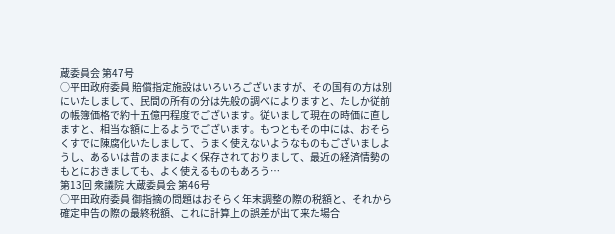蔵委員会 第47号
○平田政府委員 賠償指定施設はいろいろございますが、その国有の方は別にいたしまして、民間の所有の分は先般の調べによりますと、たしか従前の帳簿価格で約十五億円程度でございます。従いまして現在の時価に直しますと、相当な額に上るようでございます。もつともその中には、おそらくすでに陳腐化いたしまして、うまく使えないようなものもございましようし、あるいは昔のままによく保存されておりまして、最近の経済情勢のもとにおきましても、よく使えるものもあろう…
第13回 衆議院 大蔵委員会 第46号
○平田政府委員 御指摘の問題はおそらく年末調整の際の税額と、それから確定申告の際の最終税額、これに計算上の誤差が出て来た場合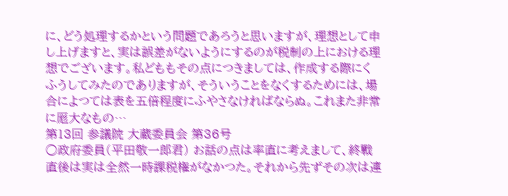に、どう処理するかという問題であろうと思いますが、理想として申し上げますと、実は誤差がないようにするのが税制の上における理想でございます。私どももその点につきましては、作成する際にくふうしてみたのでありますが、そういうことをなくするためには、場合によつては表を五倍程度にふやさなければならぬ。これまた非常に厖大なもの…
第13回 参議院 大蔵委員会 第36号
○政府委員(平田敬一郎君) お話の点は率直に考えまして、終戰直後は実は全然一時課税権がなかつた。それから先ずその次は連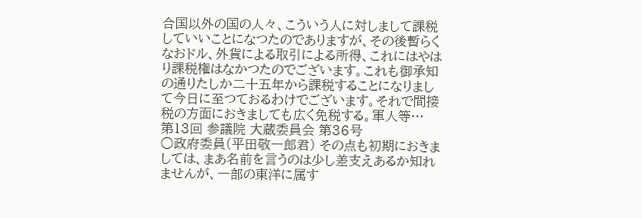合国以外の国の人々、こういう人に対しまして課税していいことになつたのでありますが、その後暫らくなおドル、外貨による取引による所得、これにはやはり課税権はなかつたのでございます。これも御承知の通りたしか二十五年から課税することになりまして今日に至つておるわけでございます。それで間接税の方面におきましても広く免税する。軍人等…
第13回 参議院 大蔵委員会 第36号
○政府委員(平田敬一郎君) その点も初期におきましては、まあ名前を言うのは少し差支えあるか知れませんが、一部の東洋に属す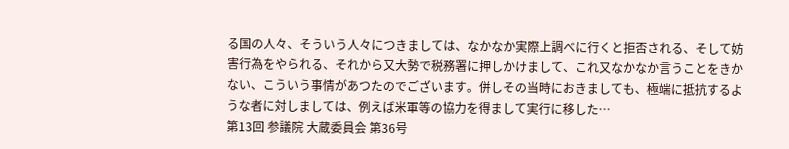る国の人々、そういう人々につきましては、なかなか実際上調べに行くと拒否される、そして妨害行為をやられる、それから又大勢で税務署に押しかけまして、これ又なかなか言うことをきかない、こういう事情があつたのでございます。併しその当時におきましても、極端に抵抗するような者に対しましては、例えば米軍等の協力を得まして実行に移した…
第13回 参議院 大蔵委員会 第36号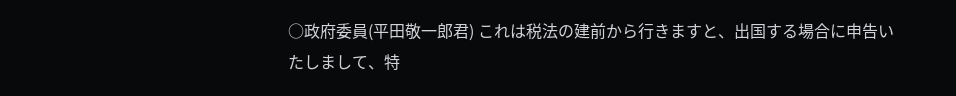○政府委員(平田敬一郎君) これは税法の建前から行きますと、出国する場合に申告いたしまして、特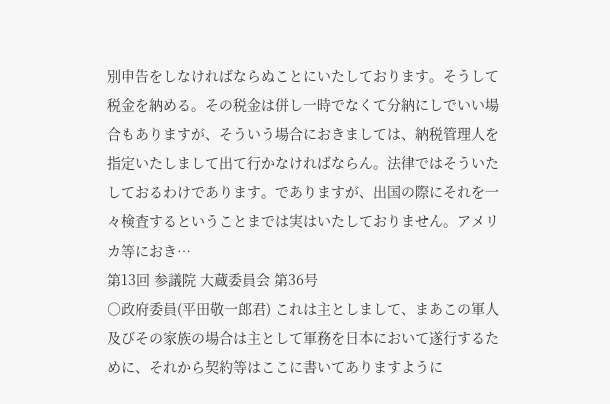別申告をしなければならぬことにいたしております。そうして税金を納める。その税金は併し一時でなくて分納にしでいい場合もありますが、そういう場合におきましては、納税管理人を指定いたしまして出て行かなければならん。法律ではそういたしておるわけであります。でありますが、出国の際にそれを一々検査するということまでは実はいたしておりません。アメリカ等におき…
第13回 参議院 大蔵委員会 第36号
○政府委員(平田敬一郎君) これは主としまして、まあこの軍人及びその家族の場合は主として軍務を日本において遂行するために、それから契約等はここに書いてありますように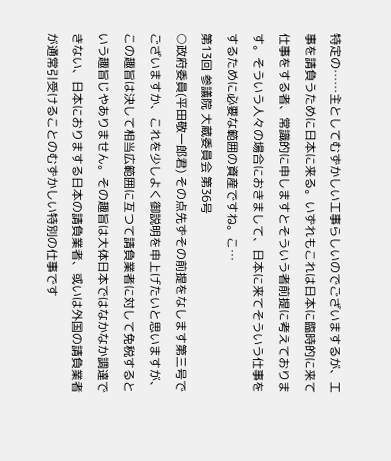特定の……主としてむずかしい工事らしいのでございまするが、工事を請負うために日本に来る。いずれもこれは日本に臨時的に来て仕事をする者、常識的に申しますとそういう者前提に考えております。そういう人々の場合におきまして、日本に来てそういう仕事をするために必要な範囲の資産ですね。こ…
第13回 参議院 大蔵委員会 第36号
○政府委員(平田敬一郎君) その点先ずその前提をなします第三号でございますか、これを少しよく御説明を申上げたいと思いますが、この趣旨は決して相当広範囲に互つて請負業者に対して免税するという趣旨じやありません。その趣旨は大体日本ではなかなか調達できない、日本におりまする日本の請負業者、或いは外国の請負業者が通常引受けることのむずかしい特別の仕事です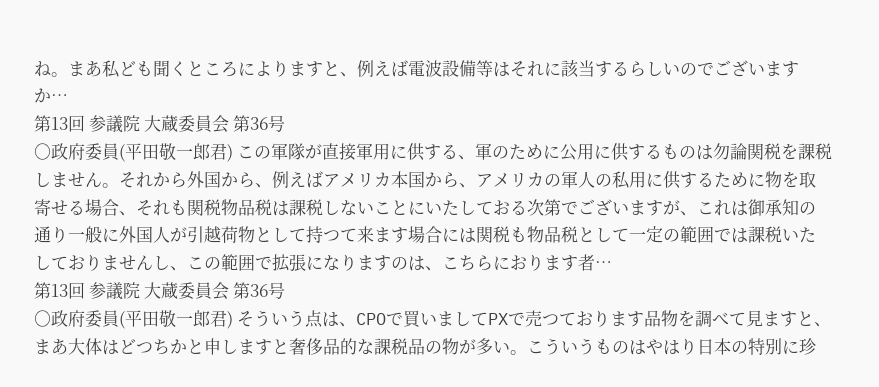ね。まあ私ども聞くところによりますと、例えば電波設備等はそれに該当するらしいのでございますか…
第13回 参議院 大蔵委員会 第36号
○政府委員(平田敬一郎君) この軍隊が直接軍用に供する、軍のために公用に供するものは勿論関税を課税しません。それから外国から、例えばアメリカ本国から、アメリカの軍人の私用に供するために物を取寄せる場合、それも関税物品税は課税しないことにいたしておる次第でございますが、これは御承知の通り一般に外国人が引越荷物として持つて来ます場合には関税も物品税として一定の範囲では課税いたしておりませんし、この範囲で拡張になりますのは、こちらにおります者…
第13回 参議院 大蔵委員会 第36号
○政府委員(平田敬一郎君) そういう点は、CPOで買いましてPXで売つております品物を調べて見ますと、まあ大体はどつちかと申しますと奢侈品的な課税品の物が多い。こういうものはやはり日本の特別に珍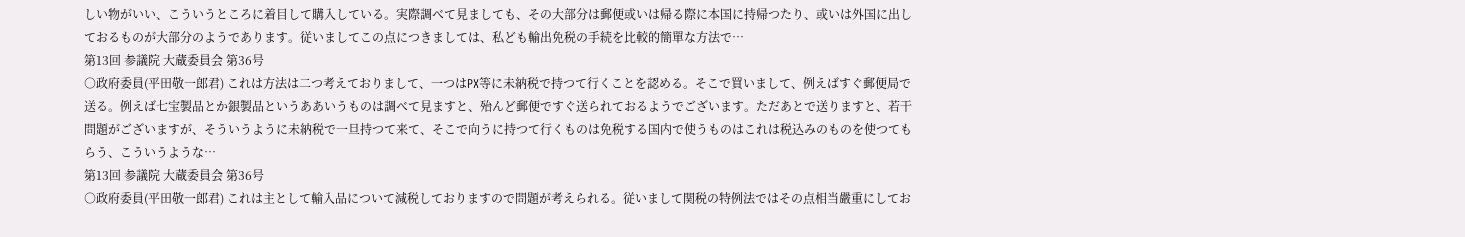しい物がいい、こういうところに着目して購入している。実際調べて見ましても、その大部分は郵便或いは帰る際に本国に持帰つたり、或いは外国に出しておるものが大部分のようであります。従いましてこの点につきましては、私ども輸出免税の手続を比較的簡單な方法で…
第13回 参議院 大蔵委員会 第36号
○政府委員(平田敬一郎君) これは方法は二つ考えておりまして、一つはPX等に未納税で持つて行くことを認める。そこで買いまして、例えばすぐ郵便局で送る。例えば七宝製品とか銀製品というああいうものは調べて見ますと、殆んど郵便ですぐ送られておるようでございます。ただあとで送りますと、若干問題がございますが、そういうように未納税で一旦持つて来て、そこで向うに持つて行くものは免税する国内で使うものはこれは税込みのものを使つてもらう、こういうような…
第13回 参議院 大蔵委員会 第36号
○政府委員(平田敬一郎君) これは主として輸入品について減税しておりますので問題が考えられる。従いまして関税の特例法ではその点相当嚴重にしてお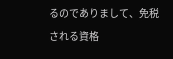るのでありまして、免税される資格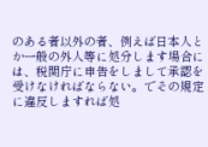のある者以外の者、例えば日本人とか一般の外人等に処分します場合には、税関庁に申告をしまして承認を受けなければならない。でその規定に違反しますれば処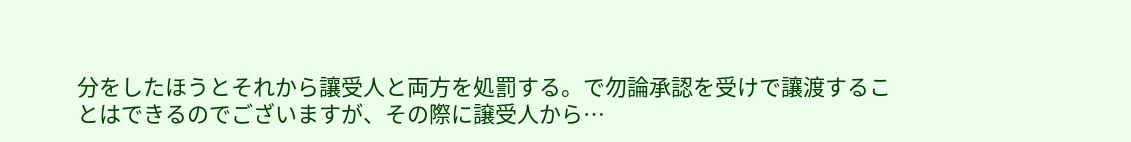分をしたほうとそれから讓受人と両方を処罰する。で勿論承認を受けで讓渡することはできるのでございますが、その際に譲受人から…